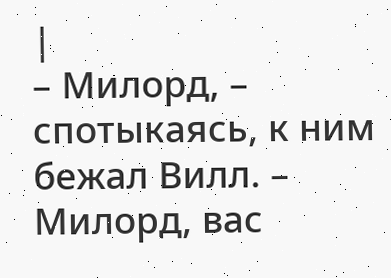|
– Милорд, – спотыкаясь, к ним бежал Вилл. – Милорд, вас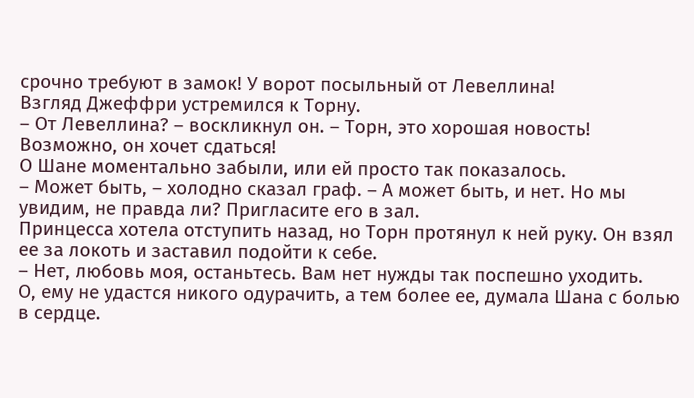срочно требуют в замок! У ворот посыльный от Левеллина!
Взгляд Джеффри устремился к Торну.
– От Левеллина? – воскликнул он. – Торн, это хорошая новость! Возможно, он хочет сдаться!
О Шане моментально забыли, или ей просто так показалось.
– Может быть, – холодно сказал граф. – А может быть, и нет. Но мы увидим, не правда ли? Пригласите его в зал.
Принцесса хотела отступить назад, но Торн протянул к ней руку. Он взял ее за локоть и заставил подойти к себе.
– Нет, любовь моя, останьтесь. Вам нет нужды так поспешно уходить.
О, ему не удастся никого одурачить, а тем более ее, думала Шана с болью в сердце.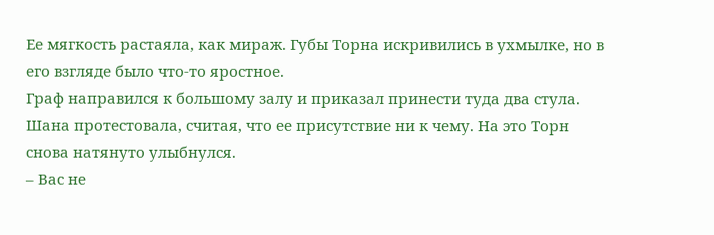Ее мягкость растаяла, как мираж. Губы Торна искривились в ухмылке, но в его взгляде было что-то яростное.
Граф направился к большому залу и приказал принести туда два стула.
Шана протестовала, считая, что ее присутствие ни к чему. На это Торн снова натянуто улыбнулся.
– Вас не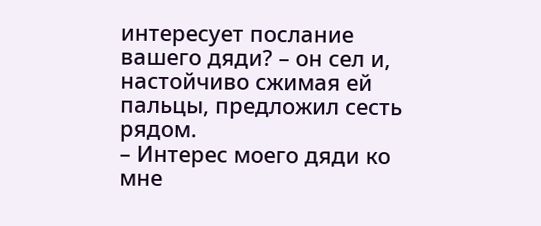интересует послание вашего дяди? – он сел и, настойчиво сжимая ей пальцы, предложил сесть рядом.
– Интерес моего дяди ко мне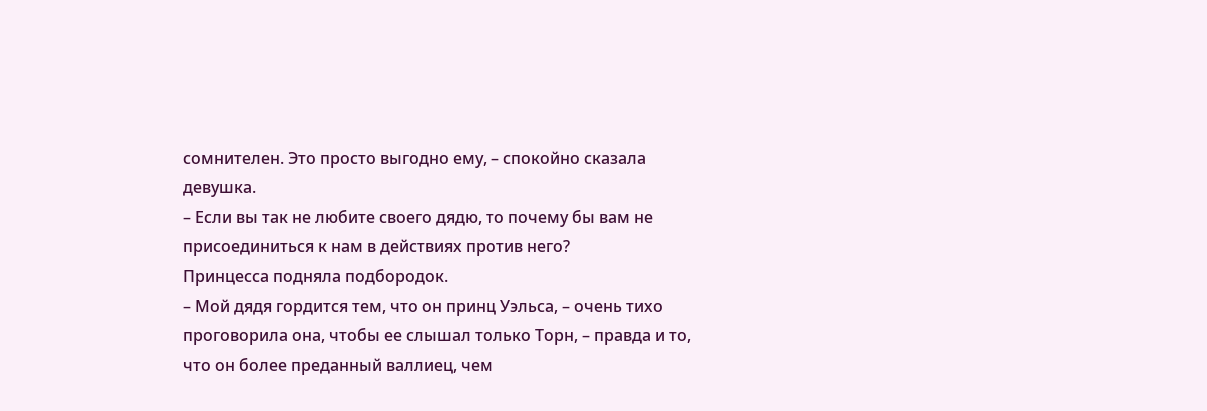сомнителен. Это просто выгодно ему, – спокойно сказала девушка.
– Если вы так не любите своего дядю, то почему бы вам не присоединиться к нам в действиях против него?
Принцесса подняла подбородок.
– Мой дядя гордится тем, что он принц Уэльса, – очень тихо проговорила она, чтобы ее слышал только Торн, – правда и то, что он более преданный валлиец, чем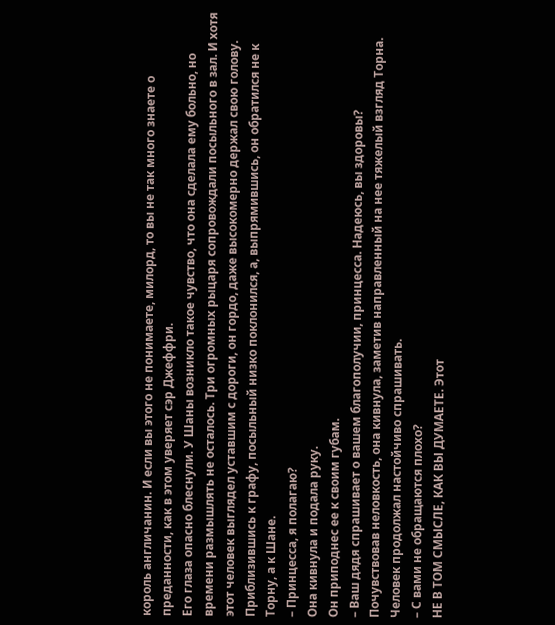король англичанин. И если вы этого не понимаете, милорд, то вы не так много знаете о преданности, как в этом уверяет сэр Джеффри.
Его глаза опасно блеснули. У Шаны возникло такое чувство, что она сделала ему больно, но времени размышлять не осталось. Три огромных рыцаря сопровождали посыльного в зал. И хотя этот человек выглядел уставшим с дороги, он гордо, даже высокомерно держал свою голову.
Приблизившись к графу, посыльный низко поклонился, а, выпрямившись, он обратился не к Торну, а к Шане.
– Принцесса, я полагаю?
Она кивнула и подала руку.
Он приподнес ее к своим губам.
– Ваш дядя спрашивает о вашем благополучии, принцесса. Надеюсь, вы здоровы?
Почувствовав неловкость, она кивнула, заметив направленный на нее тяжелый взгляд Торна. Человек продолжал настойчиво спрашивать.
– С вами не обращаются плохо?
НЕ В ТОМ СМЫСЛЕ, КАК ВЫ ДУМАЕТЕ. Этот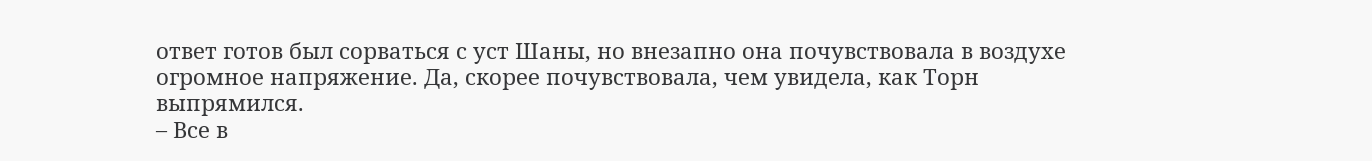ответ готов был сорваться с уст Шаны, но внезапно она почувствовала в воздухе огромное напряжение. Да, скорее почувствовала, чем увидела, как Торн выпрямился.
– Все в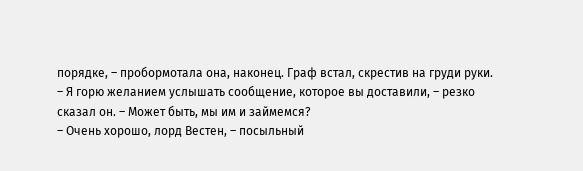порядке, – пробормотала она, наконец. Граф встал, скрестив на груди руки.
– Я горю желанием услышать сообщение, которое вы доставили, – резко сказал он. – Может быть, мы им и займемся?
– Очень хорошо, лорд Вестен, – посыльный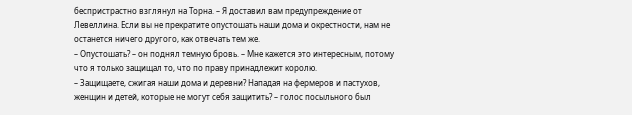беспристрастно взглянул на Торна. – Я доставил вам предупреждение от Левеллина. Если вы не прекратите опустошать наши дома и окрестности, нам не останется ничего другого, как отвечать тем же.
– Опустошать? – он поднял темную бровь. – Мне кажется это интересным, потому что я только защищал то, что по праву принадлежит королю.
– Защищаете, сжигая наши дома и деревни? Нападая на фермеров и пастухов, женщин и детей, которые не могут себя защитить? – голос посыльного был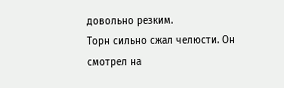довольно резким.
Торн сильно сжал челюсти. Он смотрел на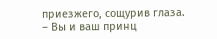приезжего, сощурив глаза.
– Вы и ваш принц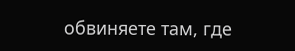обвиняете там, где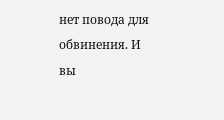нет повода для обвинения. И вы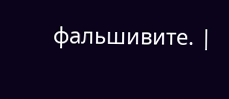фальшивите. |